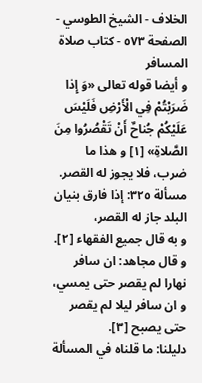الخلاف - الشيخ الطوسي - الصفحة ٥٧٣ - كتاب صلاة المسافر
و أيضا قوله تعالى «وَ إِذا ضَرَبْتُمْ فِي الْأَرْضِ فَلَيْسَ عَلَيْكُمْ جُناحٌ أَنْ تَقْصُرُوا مِنَ الصَّلاةِ» [١] و هذا ما ضرب، فلا يجوز له القصر.
مسألة ٣٢٥: إذا فارق بنيان البلد جاز له القصر،
و به قال جميع الفقهاء [٢].
و قال مجاهد: ان سافر نهارا لم يقصر حتى يمسي، و ان سافر ليلا لم يقصر حتى يصبح [٣].
دليلنا: ما قلناه في المسألة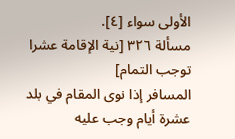الأولى سواء [٤].
مسألة ٣٢٦ [نية الإقامة عشرا توجب التمام]
المسافر إذا نوى المقام في بلد عشرة أيام وجب عليه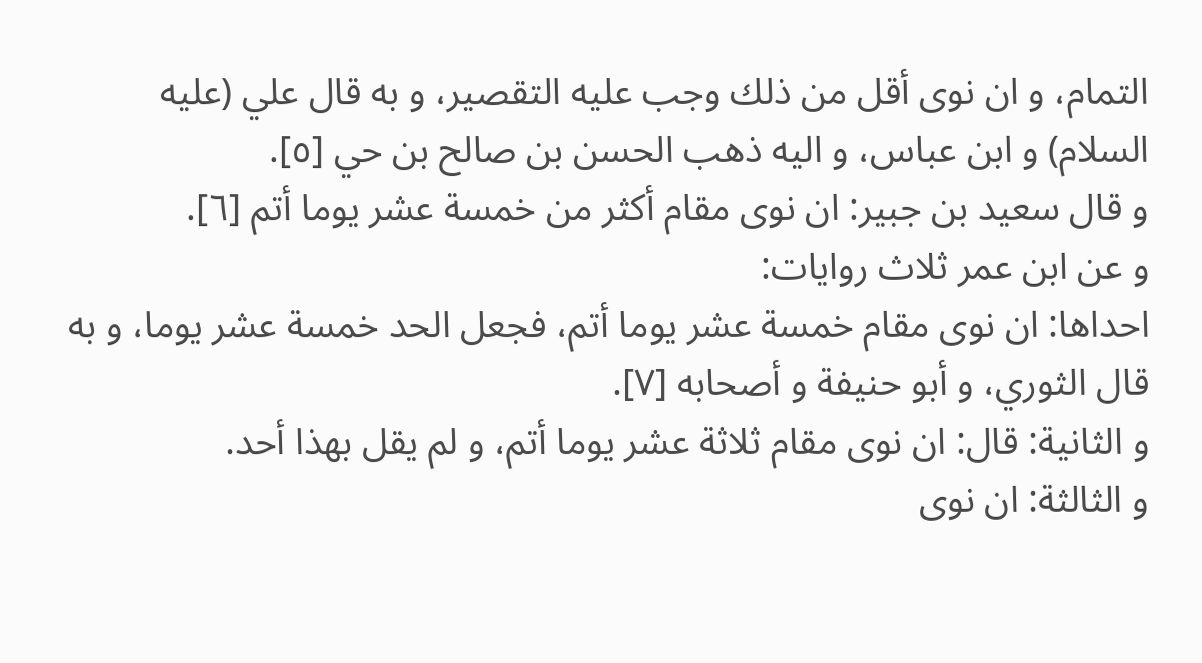التمام، و ان نوى أقل من ذلك وجب عليه التقصير، و به قال علي (عليه السلام) و ابن عباس، و اليه ذهب الحسن بن صالح بن حي [٥].
و قال سعيد بن جبير: ان نوى مقام أكثر من خمسة عشر يوما أتم [٦].
و عن ابن عمر ثلاث روايات:
احداها: ان نوى مقام خمسة عشر يوما أتم، فجعل الحد خمسة عشر يوما، و به قال الثوري، و أبو حنيفة و أصحابه [٧].
و الثانية: قال: ان نوى مقام ثلاثة عشر يوما أتم، و لم يقل بهذا أحد.
و الثالثة: ان نوى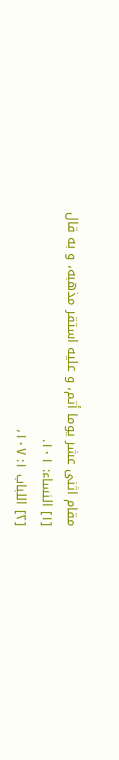مقام اثنى عشر يوما أتم، و عليه استقر مذهبه، و به قال
[١] النساء: ١٠١.
[٢] اللباب ١: ١٠٧،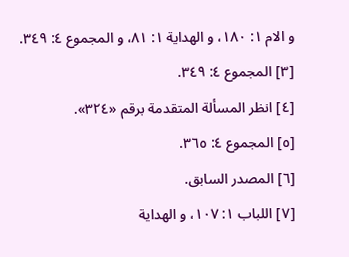و الام ١: ١٨٠، و الهداية ١: ٨١، و المجموع ٤: ٣٤٩.
[٣] المجموع ٤: ٣٤٩.
[٤] انظر المسألة المتقدمة برقم «٣٢٤».
[٥] المجموع ٤: ٣٦٥.
[٦] المصدر السابق.
[٧] اللباب ١: ١٠٧، و الهداية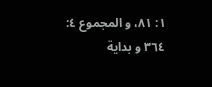١: ٨١، و المجموع ٤: ٣٦٤ و بداية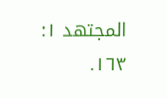المجتهد ١: ١٦٣.